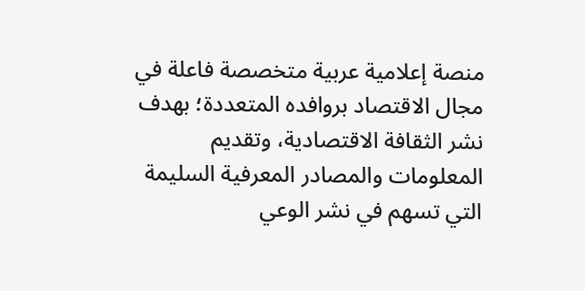منصة إعلامية عربية متخصصة فاعلة في مجال الاقتصاد بروافده المتعددة؛ بهدف نشر الثقافة الاقتصادية، وتقديم المعلومات والمصادر المعرفية السليمة التي تسهم في نشر الوعي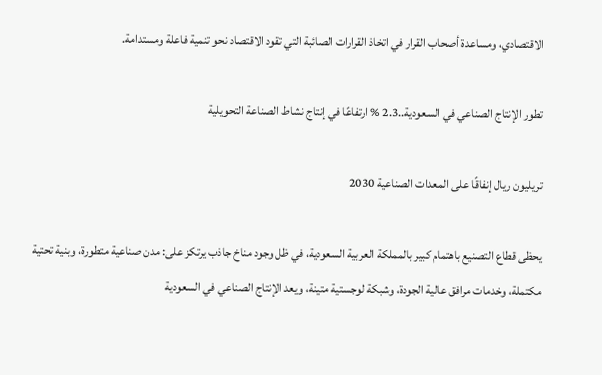الاقتصادي، ومساعدة أصحاب القرار في اتخاذ القرارات الصائبة التي تقود الاقتصاد نحو تنمية فاعلة ومستدامة.

تطور الإنتاج الصناعي في السعودية..2.3 % ارتفاعًا في إنتاج نشاط الصناعة التحويلية

تريليون ريال إنفاقًا على المعدات الصناعية 2030

يحظى قطاع التصنيع باهتمام كبير بالمملكة العربية السعودية، في ظل وجود مناخ جاذب يرتكز على: مدن صناعية متطورة، وبنية تحتية مكتملة، وخدمات مرافق عالية الجودة، وشبكة لوجستية متينة، ويعد الإنتاج الصناعي في السعودية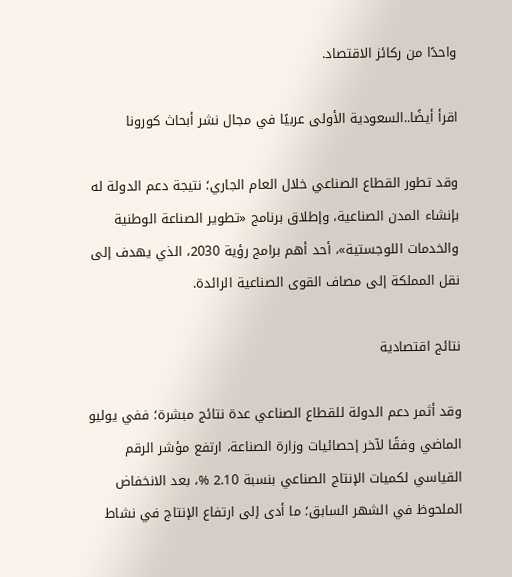واحدًا من ركائز الاقتصاد.

اقرأ أيضًا..السعودية الأولى عربيًا في مجال نشر أبحاث كورونا

وقد تطور القطاع الصناعي خلال العام الجاري؛ نتيجة دعم الدولة له بإنشاء المدن الصناعية، وإطلاق برنامج «تطوير الصناعة الوطنية والخدمات اللوجستية»، أحد أهم برامج رؤية 2030، الذي يهدف إلى نقل المملكة إلى مصاف القوى الصناعية الرائدة.

نتائج اقتصادية

وقد أثمر دعم الدولة للقطاع الصناعي عدة نتائج مبشرة؛ ففي يوليو الماضي وفقًا لآخر إحصائيات وزارة الصناعة، ارتفع مؤشر الرقم القياسي لكميات الإنتاج الصناعي بنسبة 2.10 %، بعد الانخفاض الملحوظ في الشهر السابق؛ ما أدى إلى ارتفاع الإنتاج في نشاط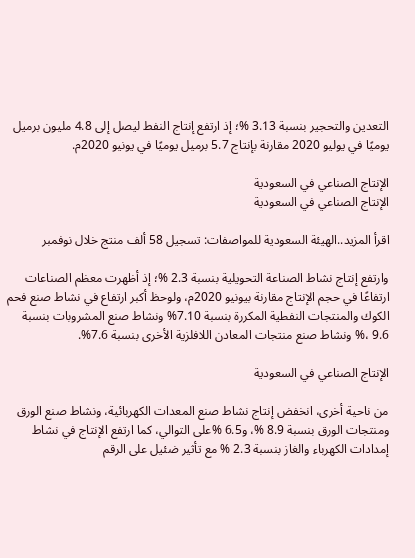التعدين والتحجير بنسبة 3.13 %؛ إذ ارتفع إنتاج النفط ليصل إلى 4.8 مليون برميل يوميًا في يوليو 2020 مقارنة بإنتاج 5.7 برميل يوميًا في يونيو 2020م.

الإنتاج الصناعي في السعودية
الإنتاج الصناعي في السعودية

اقرأ المزيد..الهيئة السعودية للمواصفات: تسجيل 58 ألف منتج خلال نوفمبر

وارتفع إنتاج نشاط الصناعة التحويلية بنسبة 2.3 %؛ إذ أظهرت معظم الصناعات ارتفاعًا في حجم الإنتاج مقارنة بيونيو 2020م، ولوحظ أكبر ارتفاع في نشاط صنع فحم الكوك والمنتجات النفطية المكررة بنسبة 7.10% ونشاط صنع المشروبات بنسبة 9.6 ،% ونشاط صنع منتجات المعادن اللافلزية الأخرى بنسبة 7.6%.

الإنتاج الصناعي في السعودية

من ناحية أخرى، انخفض إنتاج نشاط صنع المعدات الكهربائية، ونشاط صنع الورق ومنتجات الورق بنسبة 8.9 %، و6.5 %على التوالي، كما ارتفع الإنتاج في نشاط إمدادات الكهرباء والغاز بنسبة 2.3 % مع تأثير ضئيل على الرقم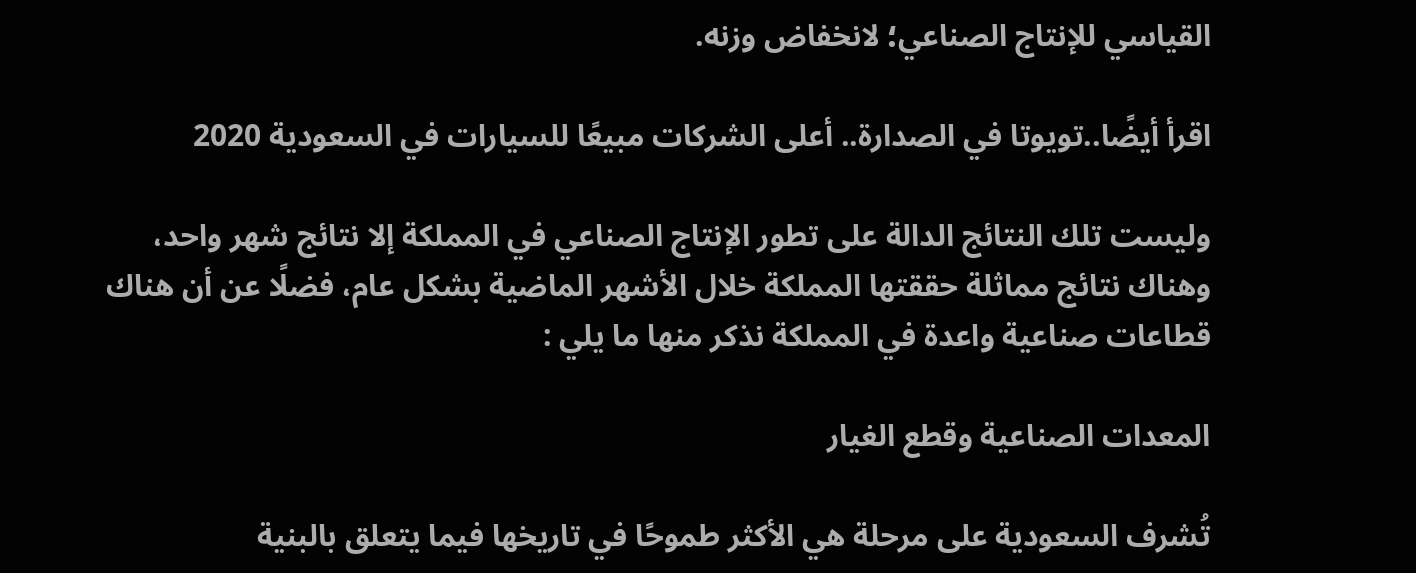القياسي للإنتاج الصناعي؛ لانخفاض وزنه.

اقرأ أيضًا..تويوتا في الصدارة.. أعلى الشركات مبيعًا للسيارات في السعودية 2020

وليست تلك النتائج الدالة على تطور الإنتاج الصناعي في المملكة إلا نتائج شهر واحد، وهناك نتائج مماثلة حققتها المملكة خلال الأشهر الماضية بشكل عام، فضلًا عن أن هناك قطاعات صناعية واعدة في المملكة نذكر منها ما يلي :

المعدات الصناعية وقطع الغيار

تُشرف السعودية على مرحلة هي الأكثر طموحًا في تاريخها فيما يتعلق بالبنية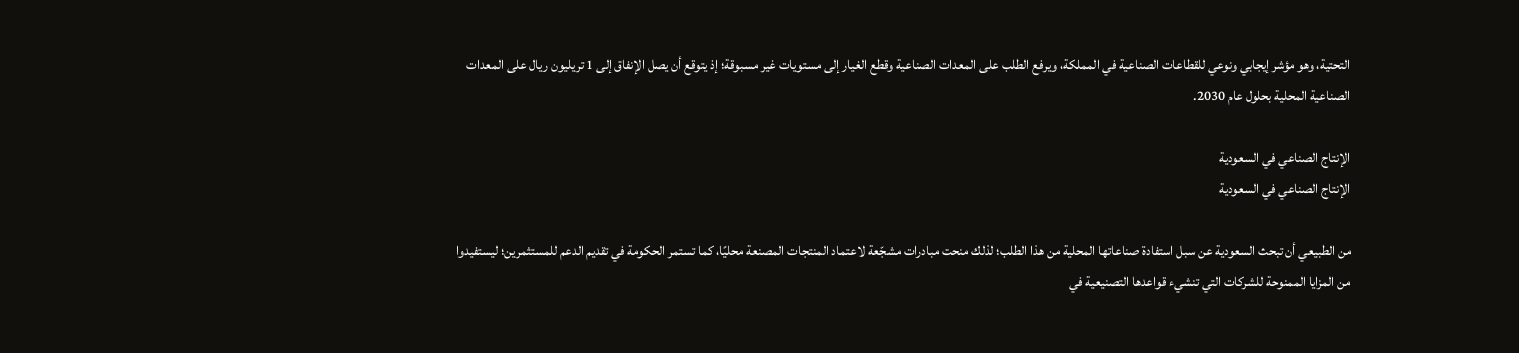التحتية، وهو مؤشر إيجابي ونوعي للقطاعات الصناعية في المملكة، ويرفع الطلب على المعدات الصناعية وقطع الغيار إلى مستويات غير مسبوقة؛ إذ يتوقع أن يصل الإنفاق إلى 1 تريليون ريال على المعدات الصناعية المحلية بحلول عام 2030.

الإنتاج الصناعي في السعودية
الإنتاج الصناعي في السعودية

من الطبيعي أن تبحث السعودية عن سبل استفادة صناعاتها المحلية من هذا الطلب؛ لذلك منحت مبادرات مشجّعة لاعتماد المنتجات المصنعة محليًا، كما تستمر الحكومة في تقديم الدعم للمستثمرين؛ ليستفيدوا من المزايا الممنوحة للشركات التي تنشيء قواعدها التصنيعية في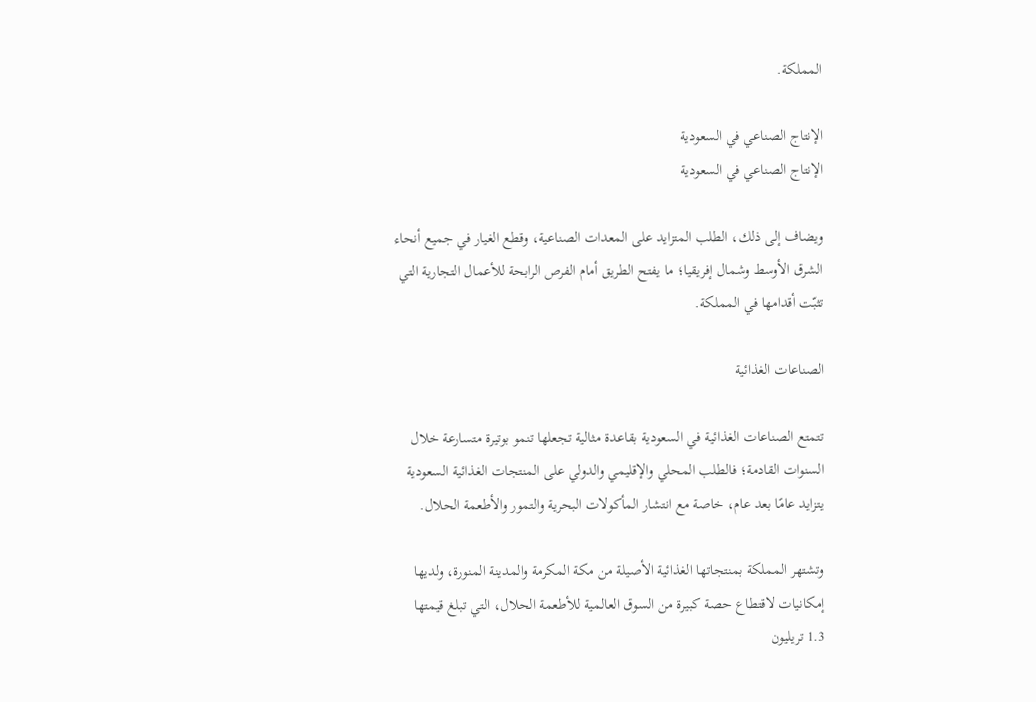المملكة.

الإنتاج الصناعي في السعودية
الإنتاج الصناعي في السعودية

ويضاف إلى ذلك، الطلب المتزايد على المعدات الصناعية، وقطع الغيار في جميع أنحاء الشرق الأوسط وشمال إفريقيا؛ ما يفتح الطريق أمام الفرص الرابحة للأعمال التجارية التي تثبّت أقدامها في المملكة.

الصناعات الغذائية

تتمتع الصناعات الغذائية في السعودية بقاعدة مثالية تجعلها تنمو بوتيرة متسارعة خلال السنوات القادمة؛ فالطلب المحلي والإقليمي والدولي على المنتجات الغذائية السعودية يتزايد عامًا بعد عام، خاصة مع انتشار المأكولات البحرية والتمور والأطعمة الحلال.

وتشتهر المملكة بمنتجاتها الغذائية الأصيلة من مكة المكرمة والمدينة المنورة، ولديها إمكانيات لاقتطاع حصة كبيرة من السوق العالمية للأطعمة الحلال، التي تبلغ قيمتها 1.3 تريليون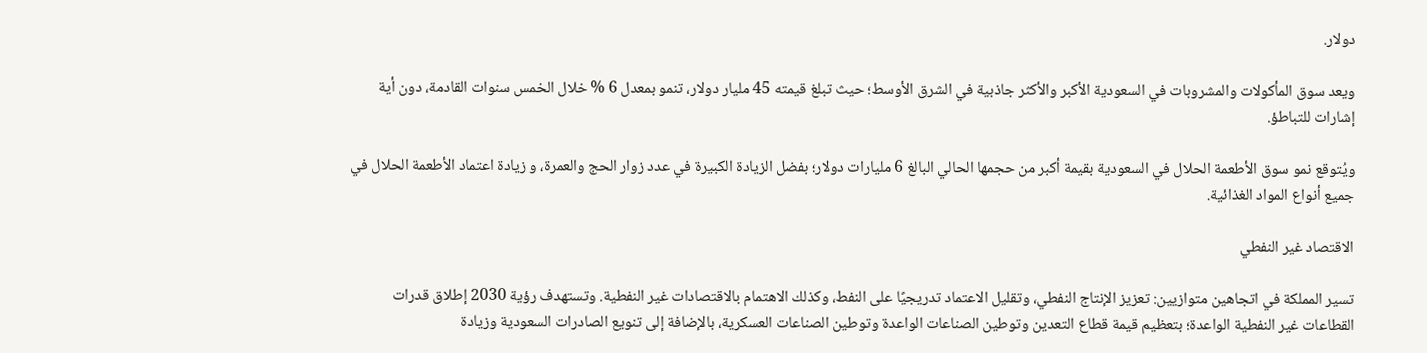دولار.

ويعد سوق المأكولات والمشروبات في السعودية الأكبر والأكثر جاذبية في الشرق الأوسط؛ حيث تبلغ قيمته 45 مليار دولار، تنمو بمعدل 6 % خلال الخمس سنوات القادمة، دون أية إشارات للتباطؤ.

ويُتوقع نمو سوق الأطعمة الحلال في السعودية بقيمة أكبر من حجمها الحالي البالغ 6 مليارات دولار؛ بفضل الزيادة الكبيرة في عدد زوار الحج والعمرة، و زيادة اعتماد الأطعمة الحلال في جميع أنواع المواد الغذائية.

الاقتصاد غير النفطي

تسير المملكة في اتجاهين متوازيين: تعزيز الإنتاج النفطي، وتقليل الاعتماد تدريجيًا على النفط، وكذلك الاهتمام بالاقتصادات غير النفطية. وتستهدف رؤية 2030 إطلاق قدرات القطاعات غير النفطية الواعدة؛ بتعظيم قيمة قطاع التعدين وتوطين الصناعات الواعدة وتوطين الصناعات العسكرية، بالإضافة إلى تنويع الصادرات السعودية وزيادة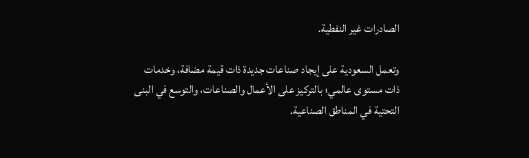الصادرات غير النفطية.

وتعمل السعودية على إيجاد صناعات جديدة ذات قيمة مضافة، وخدمات ذات مستوى عالمي؛ بالتركيز على الأعمال والصناعات، والتوسع في البنى التحتية في المناطق الصناعية.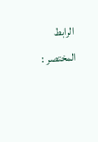الرابط المختصر :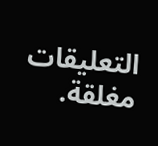التعليقات مغلقة.